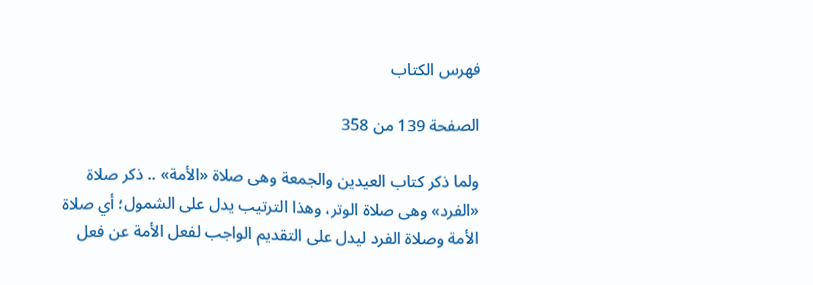فهرس الكتاب

الصفحة 139 من 358

ولما ذكر كتاب العيدين والجمعة وهى صلاة «الأمة» .. ذكر صلاة «الفرد» وهى صلاة الوتر، وهذا الترتيب يدل على الشمول؛ أي صلاة الأمة وصلاة الفرد ليدل على التقديم الواجب لفعل الأمة عن فعل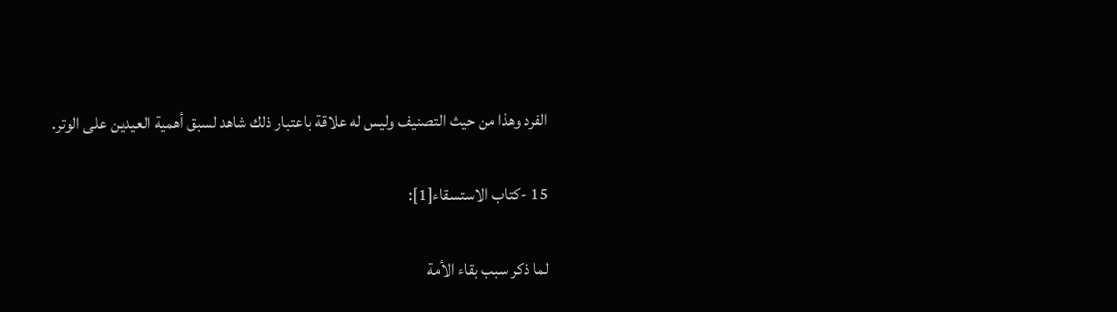الفرد وهذا من حيث التصنيف وليس له علاقة باعتبار ذلك شاهد لسبق أهمية العيدين على الوتر.

15 -كتاب الاستسقاء[1]:

لما ذكر سبب بقاء الأمة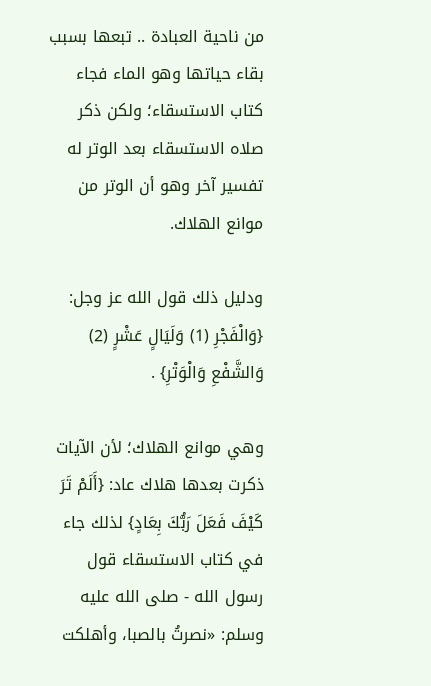من ناحية العبادة .. تبعها بسبب بقاء حياتها وهو الماء فجاء كتاب الاستسقاء؛ ولكن ذكر صلاه الاستسقاء بعد الوتر له تفسير آخر وهو أن الوتر من موانع الهلاك.

ودليل ذلك قول الله عز وجل: {وَالْفَجْرِ (1) وَلَيَالٍ عَشْرٍ (2) وَالشَّفْعِ وَالْوَتْرِ} .

وهي موانع الهلاك؛ لأن الآيات ذكرت بعدها هلاك عاد: {أَلَمْ تَرَ كَيْفَ فَعَلَ رَبُّكَ بِعَادٍ} لذلك جاء في كتاب الاستسقاء قول رسول الله - صلى الله عليه وسلم: «نصرتُ بالصبا، وأهلكت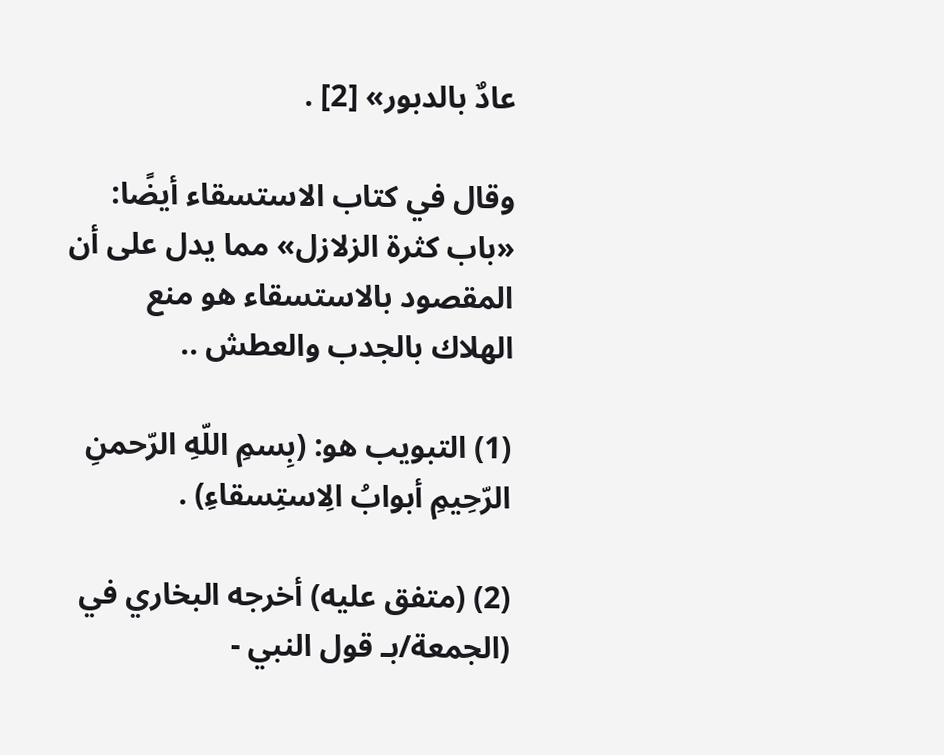عادٌ بالدبور» [2] .

وقال في كتاب الاستسقاء أيضًا: «باب كثرة الزلازل» مما يدل على أن المقصود بالاستسقاء هو منع الهلاك بالجدب والعطش ..

(1) التبويب هو: (بِسمِ اللّهِ الرّحمنِ الرّحِيمِ أبوابُ الِاستِسقاءِ) .

(2) (متفق عليه) أخرجه البخاري في (الجمعة/بـ قول النبي -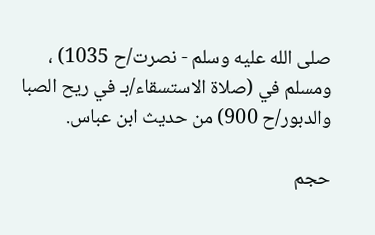صلى الله عليه وسلم - نصرت/ح 1035) ، ومسلم في (صلاة الاستسقاء/بـ في ريح الصبا والدبور/ح 900) من حديث ابن عباس.

حجم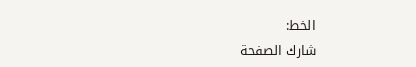الخط:
شارك الصفحة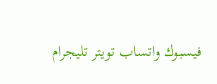فيسبوك واتساب تويتر تليجرام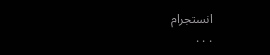انستجرام
. . .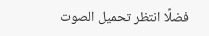فضلًا انتظر تحميل الصوت